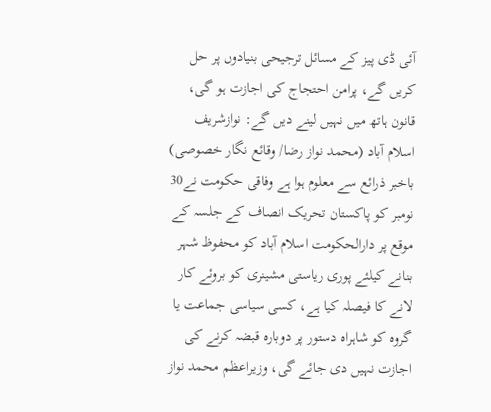آئی ڈی پیز کے مسائل ترجیحی بنیادوں پر حل کریں گے، پرامن احتجاج کی اجازت ہو گی، قانون ہاتھ میں نہیں لینے دیں گے: نوازشریف
اسلام آباد (محمد نواز رضا/ وقائع نگار خصوصی) باخبر ذرائع سے معلوم ہوا ہے وفاقی حکومت نے30 نومبر کو پاکستان تحریک انصاف کے جلسہ کے موقع پر دارالحکومت اسلام آباد کو محفوظ شہر بنانے کیلئے پوری ریاستی مشینری کو بروئے کار لانے کا فیصلہ کیا ہے، کسی سیاسی جماعت یا گروہ کو شاہراہ دستور پر دوبارہ قبضہ کرنے کی اجازت نہیں دی جائے گی، وزیراعظم محمد نواز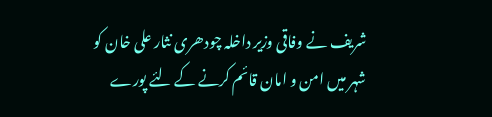شریف نے وفاقی وزیر داخلہ چودھری نثار علی خان کو شہر میں امن و امان قائم کرنے کے لئے پورے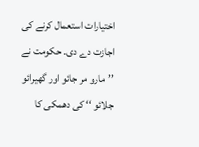اختیارات استعمال کرنے کی اجازت دے دی۔ حکومت نے ’’مارو مر جائو اور گھیرائو جلائو ‘‘ کی دھمکی کا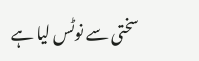سختی سے نوٹس لیا ہے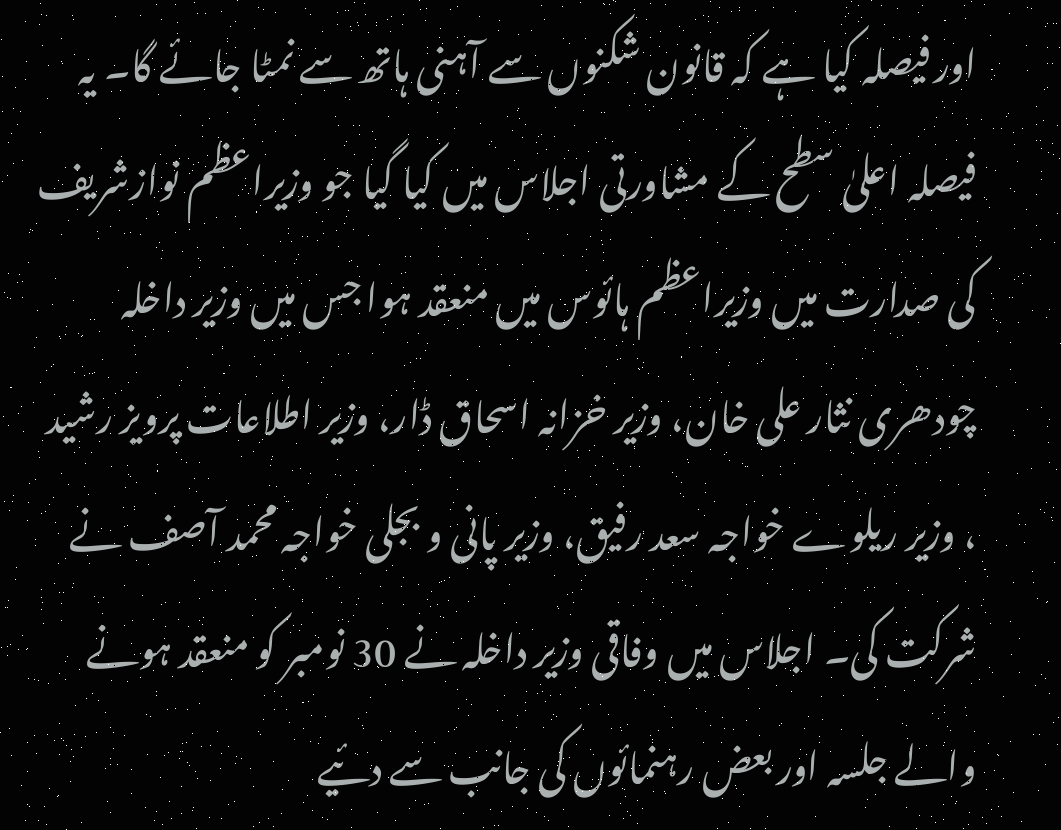اور فیصلہ کیا ہے کہ قانون شکنوں سے آہنی ہاتھ سے نمٹا جائے گا۔ یہ فیصلہ اعلیٰ سطح کے مشاورتی اجلاس میں کیا گیا جو وزیراعظم نوازشریف کی صدارت میں وزیراعظم ہائوس میں منعقد ہوا جس میں وزیر داخلہ چودھری نثار علی خان، وزیر خزانہ اسحاق ڈار، وزیر اطلاعات پرویز رشید ، وزیر ریلوے خواجہ سعد رفیق، وزیر پانی و بجلی خواجہ محمد آصف نے شرکت کی۔ اجلاس میں وفاقی وزیر داخلہ نے 30 نومبر کو منعقد ہونے والے جلسہ اور بعض رہنمائوں کی جانب سے دئیے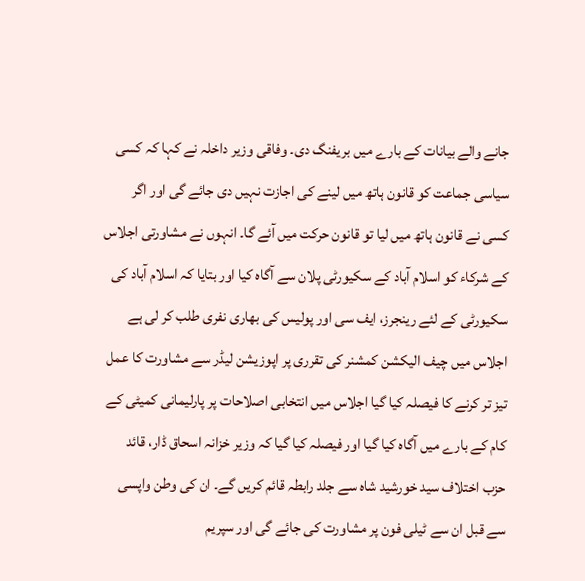جانے والے بیانات کے بارے میں بریفنگ دی۔ وفاقی وزیر داخلہ نے کہا کہ کسی سیاسی جماعت کو قانون ہاتھ میں لینے کی اجازت نہیں دی جائے گی اور اگر کسی نے قانون ہاتھ میں لیا تو قانون حرکت میں آئے گا۔ انہوں نے مشاورتی اجلاس کے شرکاء کو اسلام آباد کے سکیورٹی پلان سے آگاہ کیا اور بتایا کہ اسلام آباد کی سکیورٹی کے لئے رینجرز، ایف سی اور پولیس کی بھاری نفری طلب کر لی ہے اجلاس میں چیف الیکشن کمشنر کی تقرری پر اپوزیشن لیڈر سے مشاورت کا عمل تیز تر کرنے کا فیصلہ کیا گیا اجلاس میں انتخابی اصلاحات پر پارلیمانی کمیٹی کے کام کے بارے میں آگاہ کیا گیا اور فیصلہ کیا گیا کہ وزیر خزانہ اسحاق ڈار، قائد حزب اختلاف سید خورشید شاہ سے جلد رابطہ قائم کریں گے۔ ان کی وطن واپسی سے قبل ان سے ٹیلی فون پر مشاورت کی جائے گی اور سپریم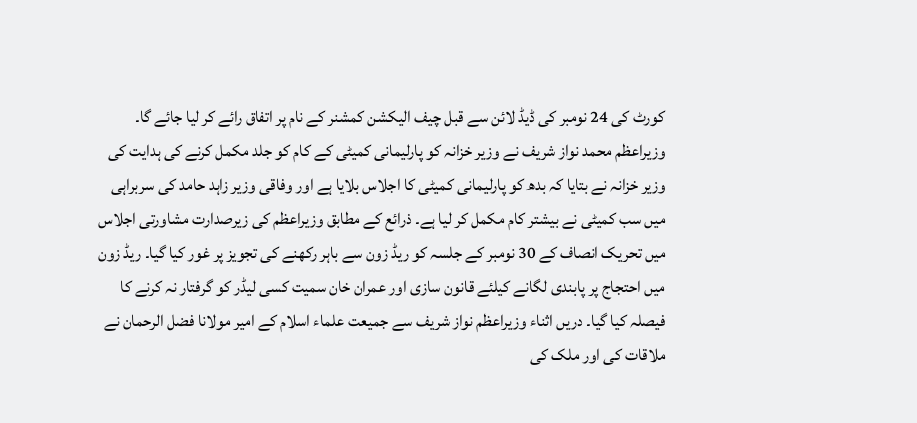کورٹ کی 24 نومبر کی ڈیڈ لائن سے قبل چیف الیکشن کمشنر کے نام پر اتفاق رائے کر لیا جائے گا۔ وزیراعظم محمد نواز شریف نے وزیر خزانہ کو پارلیمانی کمیٹی کے کام کو جلد مکمل کرنے کی ہدایت کی وزیر خزانہ نے بتایا کہ بدھ کو پارلیمانی کمیٹی کا اجلاس بلایا ہے اور وفاقی وزیر زاہد حامد کی سربراہی میں سب کمیٹی نے بیشتر کام مکمل کر لیا ہے۔ ذرائع کے مطابق وزیراعظم کی زیرصدارت مشاورتی اجلاس میں تحریک انصاف کے 30 نومبر کے جلسہ کو ریڈ زون سے باہر رکھنے کی تجویز پر غور کیا گیا۔ ریڈ زون میں احتجاج پر پابندی لگانے کیلئے قانون سازی اور عمران خان سمیت کسی لیڈر کو گرفتار نہ کرنے کا فیصلہ کیا گیا۔ دریں اثناء وزیراعظم نواز شریف سے جمیعت علماء اسلام کے امیر مولانا فضل الرحمان نے ملاقات کی اور ملک کی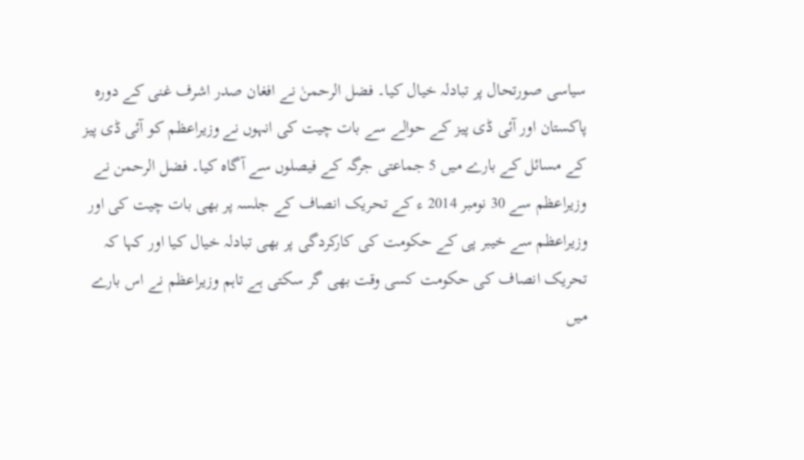سیاسی صورتحال پر تبادلہ خیال کیا۔ فضل الرحمنٰ نے افغان صدر اشرف غنی کے دورہ پاکستان اور آئی ڈی پیز کے حوالے سے بات چیت کی انہوں نے وزیراعظم کو آئی ڈی پیز کے مسائل کے بارے میں 5 جماعتی جرگہ کے فیصلوں سے آگاہ کیا۔ فضل الرحمن نے وزیراعظم سے 30 نومبر 2014 ء کے تحریک انصاف کے جلسہ پر بھی بات چیت کی اور وزیراعظم سے خیبر پی کے حکومت کی کارکردگی پر بھی تبادلہ خیال کیا اور کہا کہ تحریک انصاف کی حکومت کسی وقت بھی گر سکتی ہے تاہم وزیراعظم نے اس بارے میں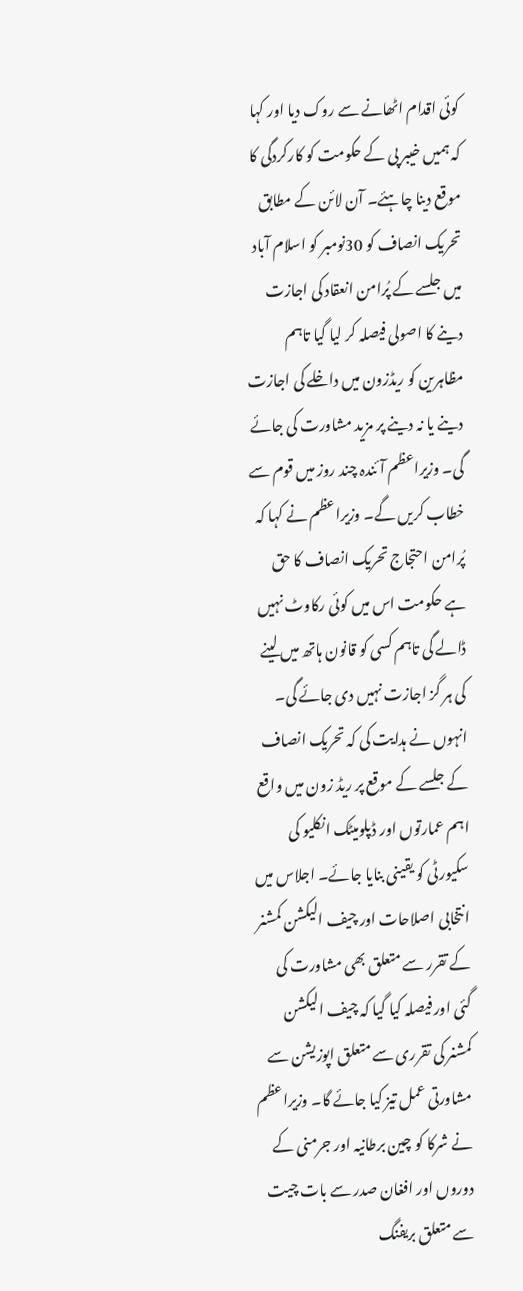کوئی اقدام اٹھانے سے روک دیا اور کہا کہ ہمیں خیبر پی کے حکومت کو کارکردگی کا موقع دینا چاہئے۔ آن لائن کے مطابق تحریک انصاف کو 30نومبر کو اسلام آباد میں جلسے کے پُرامن انعقاد کی اجازت دینے کا اصولی فیصلہ کر لیا گیا تاہم مظاہرین کو ریڈزون میں داخلے کی اجازت دینے یا نہ دینے پر مزید مشاورت کی جائے گی۔ وزیراعظم آئندہ چند روز میں قوم سے خطاب کریں گے۔ وزیراعظم نے کہا کہ پُرامن احتجاج تحریک انصاف کا حق ہے حکومت اس میں کوئی رکاوٹ نہیں ڈالے گی تاہم کسی کو قانون ہاتھ میں لینے کی ہر گز اجازت نہیں دی جائے گی۔ انہوں نے ہدایت کی کہ تحریک انصاف کے جلسے کے موقع پر ریڈ زون میں واقع اہم عمارتوں اور ڈپلومیٹک انکلیو کی سکیورٹی کو یقینی بنایا جائے۔ اجلاس میں انتخابی اصلاحات اور چیف الیکشن کمشنر کے تقرر سے متعلق بھی مشاورت کی گئی اور فیصلہ کیا گیا کہ چیف الیکشن کمشنر کی تقرری سے متعلق اپوزیشن سے مشاورتی عمل تیز کیا جائے گا۔ وزیراعظم نے شرکا کو چین برطانیہ اور جرمنی کے دوروں اور افغان صدر سے بات چیت سے متعلق بریفنگ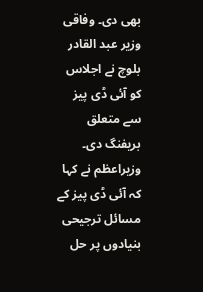بھی دی۔ وفاقی وزیر عبد القادر بلوچ نے اجلاس کو آئی ڈی پیز سے متعلق بریفنگ دی۔ وزیراعظم نے کہا کہ آئی ڈی پیز کے مسائل ترجیحی بنیادوں پر حل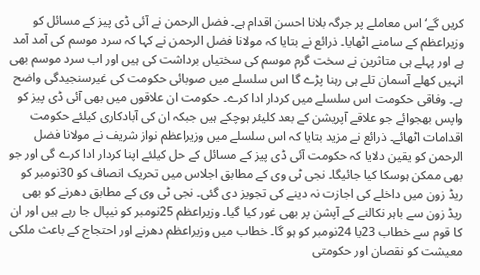کریں گے‘ اس معاملے پر جرگہ بلانا احسن اقدام ہے۔ فضل الرحمن نے آئی ڈی پیز کے مسائل کو وزیراعظم کے سامنے اٹھایا۔ ذرائع نے بتایا کہ مولانا فضل الرحمن نے کہا کہ سرد موسم کی آمد آمد ہے اور پہلے ہی متاثرین نے سخت گرم موسم کی سختیاں برداشت کی ہیں اور اب سرد موسم بھی انہیں کھلے آسمان تلے ہی رہنا پڑے گا اس سلسلے میں صوبائی حکومت کی غیرسنجیدگی واضح ہے۔ وفاقی حکومت اس سلسلے میں کردار ادا کرے۔ حکومت ان علاقوں میں بھی آئی ڈی پیز کو واپس بھجوائے جو علاقے آپریشن کے بعد کلیئر ہوچکے ہیں جبکہ ان کی آبادکاری کیلئے حکومت اقدامات اٹھائے۔ ذرائع نے مزید بتایا کہ اس سلسلے میں وزیراعظم نواز شریف نے مولانا فضل الرحمن کو یقین دلایا کہ حکومت آئی ڈی پیز کے مسائل کے حل کیلئے اپنا کردار ادا کرے گی اور جو بھی ممکن ہوسکا کیا جائیگا۔ نجی ٹی وی کے مطابق اجلاس میں تحریک انصاف کو 30نومبر کو ریڈ زون میں داخلے کی اجازت نہ دینے کی تجویز دی گئی۔ نجی ٹی وی کے مطابق دھرنے کو بھی ریڈ زون سے باہر نکالنے کے آپشن پر بھی غور کیا گیا۔ وزیراعظم 25نومبر کو نیپال جا رہے ہیں اور ان کا قوم سے خطاب 23یا 24نومبر کو ہو گا۔ خطاب میں وزیراعظم دھرنے اور احتجاج کے باعث ملکی معیشت کو نقصان اور حکومتی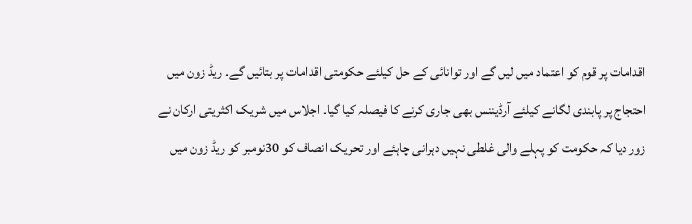اقدامات پر قوم کو اعتماد میں لیں گے اور توانائی کے حل کیلئے حکومتی اقدامات پر بتائیں گے۔ ریڈ زون میں احتجاج پر پابندی لگانے کیلئے آرڈیننس بھی جاری کرنے کا فیصلہ کیا گیا۔ اجلاس میں شریک اکثریتی ارکان نے زور دیا کہ حکومت کو پہلے والی غلطی نہیں دہرانی چاہئے اور تحریک انصاف کو 30نومبر کو ریڈ زون میں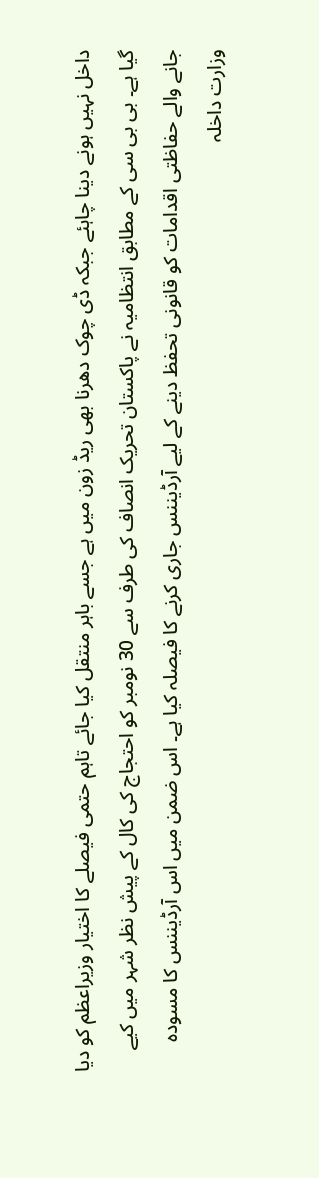داخل نہیں ہونے دینا چاہئے جبکہ ڈی چوک دھرنا بھی ریڈ زون میں ہے جسے باہر منتقل کیا جائے تاہم حتمی فیصلے کا اختیار وزیراعظم کو دیا گیا ہے۔ بی بی سی کے مطابق انتظامیہ نے پاکستان تحریک انصاف کی طرف سے 30 نومبر کو احتجاج کی کال کے پیش نظر شہر میں کیے جانے والے حفاظتی اقدامات کو قانونی تحفظ دینے کے لیے آرڈیننس جاری کرنے کا فیصلہ کیا ہے۔ اس ضمن میں اس آرڈیننس کا مسودہ وزارت داخلہ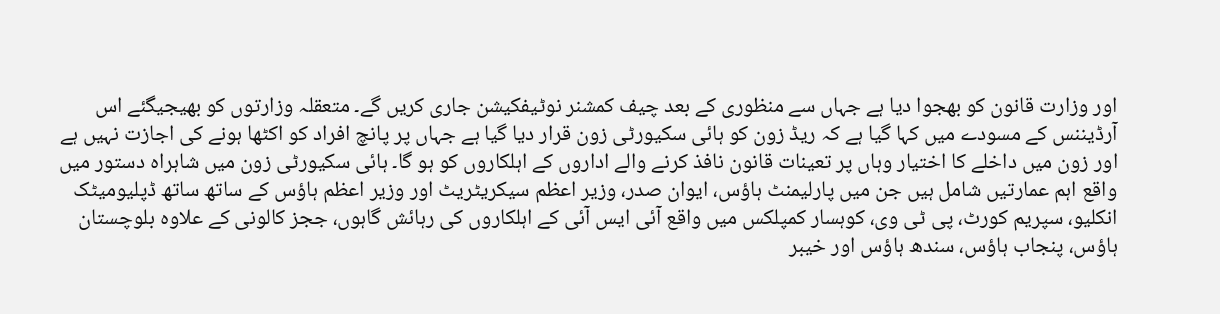اور وزارت قانون کو بھجوا دیا ہے جہاں سے منظوری کے بعد چیف کمشنر نوٹیفکیشن جاری کریں گے۔ متعقلہ وزارتوں کو بھیجیگئے اس آرڈیننس کے مسودے میں کہا گیا ہے کہ ریڈ زون کو ہائی سکیورٹی زون قرار دیا گیا ہے جہاں پر پانچ افراد کو اکٹھا ہونے کی اجازت نہیں ہے اور زون میں داخلے کا اختیار وہاں پر تعینات قانون نافذ کرنے والے اداروں کے اہلکاروں کو ہو گا۔ ہائی سکیورٹی زون میں شاہراہ دستور میں واقع اہم عمارتیں شامل ہیں جن میں پارلیمنٹ ہاؤس، ایوان صدر، وزیر اعظم سیکریٹریٹ اور وزیر اعظم ہاؤس کے ساتھ ساتھ ڈپلیومیٹک انکلیو، سپریم کورٹ، پی ٹی وی، کوہسار کمپلکس میں واقع آئی ایس آئی کے اہلکاروں کی رہائش گاہوں، ججز کالونی کے علاوہ بلوچستان ہاؤس، پنجاب ہاؤس، سندھ ہاؤس اور خیبر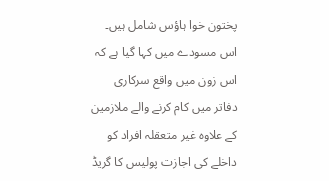پختون خوا ہاؤس شامل ہیں۔ اس مسودے میں کہا گیا ہے کہ اس زون میں واقع سرکاری دفاتر میں کام کرنے والے ملازمین کے علاوہ غیر متعقلہ افراد کو داخلے کی اجازت پولیس کا گریڈ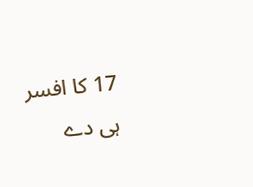17 کا افسر ہی دے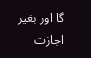گا اور بغیر اجازت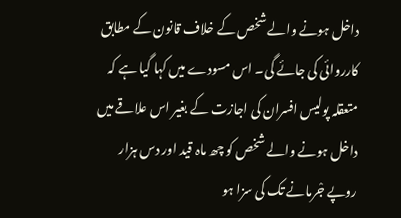داخل ہونے والے شخص کے خلاف قانون کے مطابق کارروائی کی جائے گی۔ اس مسودے میں کہا گیا ہے کہ متعقلہ پولیس افسران کی اجازت کے بغیر اس علاقے میں داخل ہونے والے شخص کو چھ ماہ قید اور دس ہزار روپے جْرمانے تک کی سزا ہو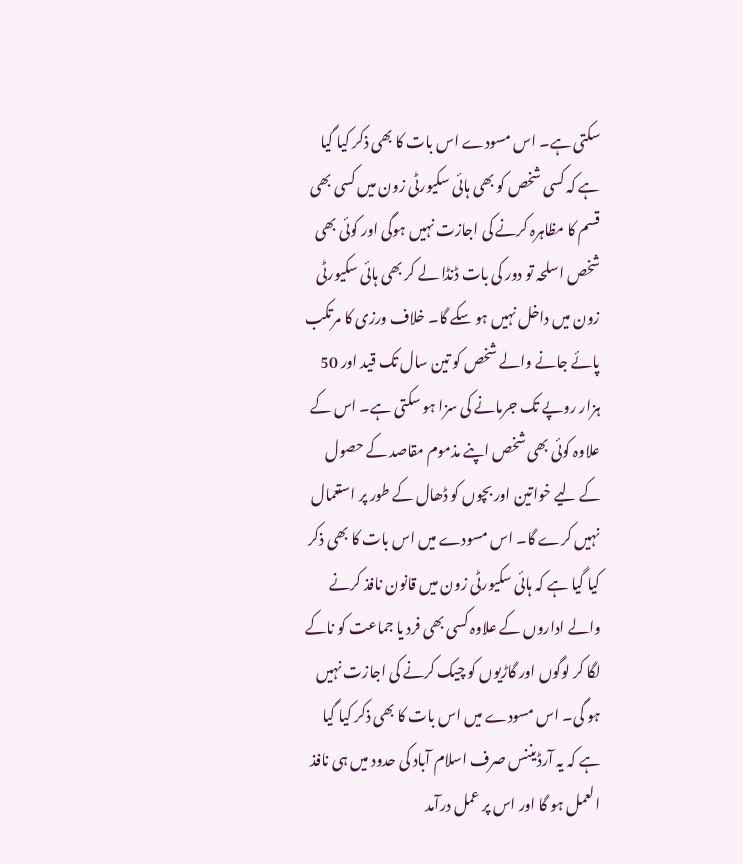سکتی ہے۔ اس مسودے اس بات کا بھی ذکر کیا گیا ہے کہ کسی شخص کو بھی ہائی سکیورٹی زون میں کسی بھی قسم کا مظاہرہ کرنے کی اجازت نہیں ہوگی اور کوئی بھی شخص اسلحہ تو دور کی بات ڈنڈا لے کر بھی ہائی سکیورٹی زون میں داخل نہیں ہو سکے گا۔ خلاف ورزی کا مرتکب پائے جانے والے شخص کو تین سال تک قید اور 50 ہزار روپے تک جرمانے کی سزا ہو سکتی ہے۔ اس کے علاوہ کوئی بھی شخص اپنے مذموم مقاصد کے حصول کے لیے خواتین اور بچوں کو ڈھال کے طور پر استعمال نہیں کرے گا۔ اس مسودے میں اس بات کا بھی ذکر کیا گیا ہے کہ ہائی سکیورٹی زون میں قانون نافذ کرنے والے اداروں کے علاوہ کسی بھی فرد یا جماعت کو ناکے لگا کر لوگوں اور گاڑیوں کو چیک کرنے کی اجازت نہیں ہو گی۔ اس مسودے میں اس بات کا بھی ذکر کیا گیا ہے کہ یہ آرڈیننس صرف اسلام آباد کی حدود میں ہی نافذ العمل ہو گا اور اس پر عمل درآمد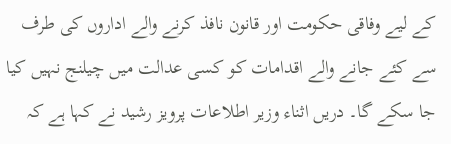کے لیے وفاقی حکومت اور قانون نافذ کرنے والے اداروں کی طرف سے کئے جانے والے اقدامات کو کسی عدالت میں چیلنج نہیں کیا جا سکے گا۔ دریں اثناء وزیر اطلاعات پرویز رشید نے کہا ہے کہ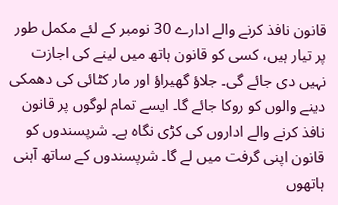قانون نافذ کرنے والے ادارے 30 نومبر کے لئے مکمل طور پر تیار ہیں، کسی کو قانون ہاتھ میں لینے کی اجازت نہیں دی جائے گی۔ جلاؤ گھیراؤ اور مار کٹائی کی دھمکی دینے والوں کو روکا جائے گا۔ ایسے تمام لوگوں پر قانون نافذ کرنے والے اداروں کی کڑی نگاہ ہے۔ شرپسندوں کو قانون اپنی گرفت میں لے گا۔ شرپسندوں کے ساتھ آہنی ہاتھوں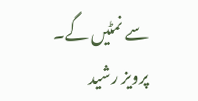سے نمٹیں گے۔
پرویز رشید